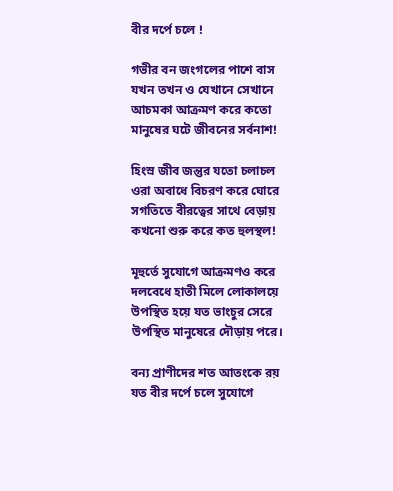বীর দর্পে চলে !

গভীর বন জংগলের পাশে বাস
যখন তখন ও যেখানে সেখানে
আচমকা আক্রমণ করে কতো
মানুষের ঘটে জীবনের সর্বনাশ!

হিংস্র জীব জন্তুর যতো চলাচল
ওরা অবাধে বিচরণ করে ঘোরে
সগতিতে বীরত্বের সাথে বেড়ায়
কখনো শুরু করে কত হুলস্থল!

মূহুর্তে সুযোগে আক্রমণও করে
দলবেধে হাতী মিলে লোকালয়ে
উপস্থিত হয়ে যত ভাংচুর সেরে
উপস্থিত মানুষেরে দৌড়ায় পরে।

বন্য প্রাণীদের শত আতংকে রয়
যত বীর দর্পে চলে সুযোগে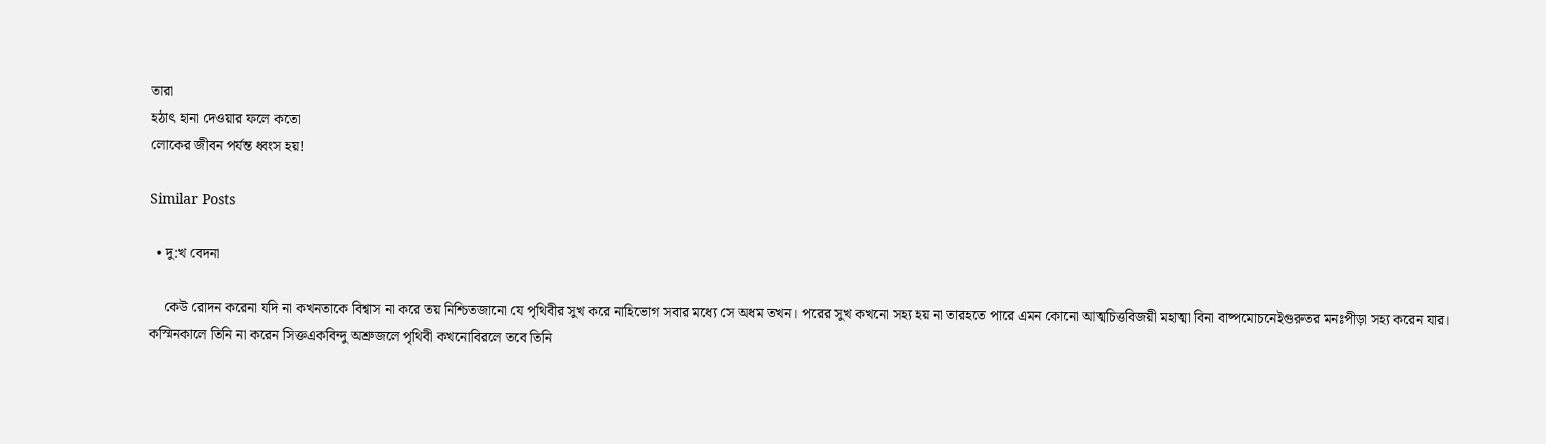তারা
হঠাৎ হানা দেওয়ার ফলে কতো
লোকের জীবন পর্যন্ত ধ্বংস হয়!

Similar Posts

  • দু:খ বেদনা

    কেউ রোদন করেনা যদি না কখনতাকে বিশ্বাস না করে তয় নিশ্চিতজানো যে পৃথিবীর সুখ করে নাহিভোগ সবার মধ্যে সে অধম তখন। পরের সুখ কখনো সহ্য হয় না তারহতে পারে এমন কোনো আত্মচিত্তবিজয়ী মহাত্মা বিনা বাষ্পমোচনেইগুরুতর মনঃপীড়া সহ্য করেন যার। কস্মিনকালে তিনি না করেন সিক্তএকবিন্দু অশ্রুজলে পৃথিবী কখনোবিরলে তবে তিনি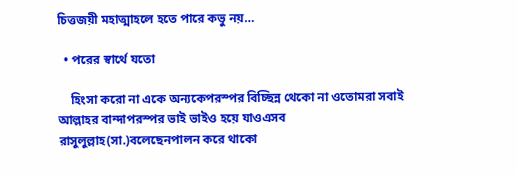চিত্তজয়ী মহাত্মাহলে হতে পারে কভু নয়…

  • পরের স্বার্থে যতো

    হিংসা করো না একে অন্যকেপরস্পর বিচ্ছিন্ন থেকো না ওতোমরা সবাই আল্লাহর বান্দাপরস্পর ভাই ভাইও হয়ে যাওএসব রাসুলুল্লাহ(সা.)বলেছেনপালন করে থাকো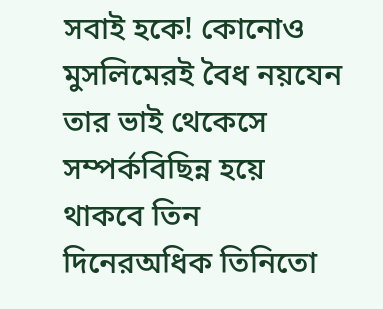সবাই হকে! কোনোও মুসলিমেরই বৈধ নয়যেন তার ভাই থেকেসে সম্পর্কবিছিন্ন হয়ে থাকবে তিন দিনেরঅধিক তিনিতো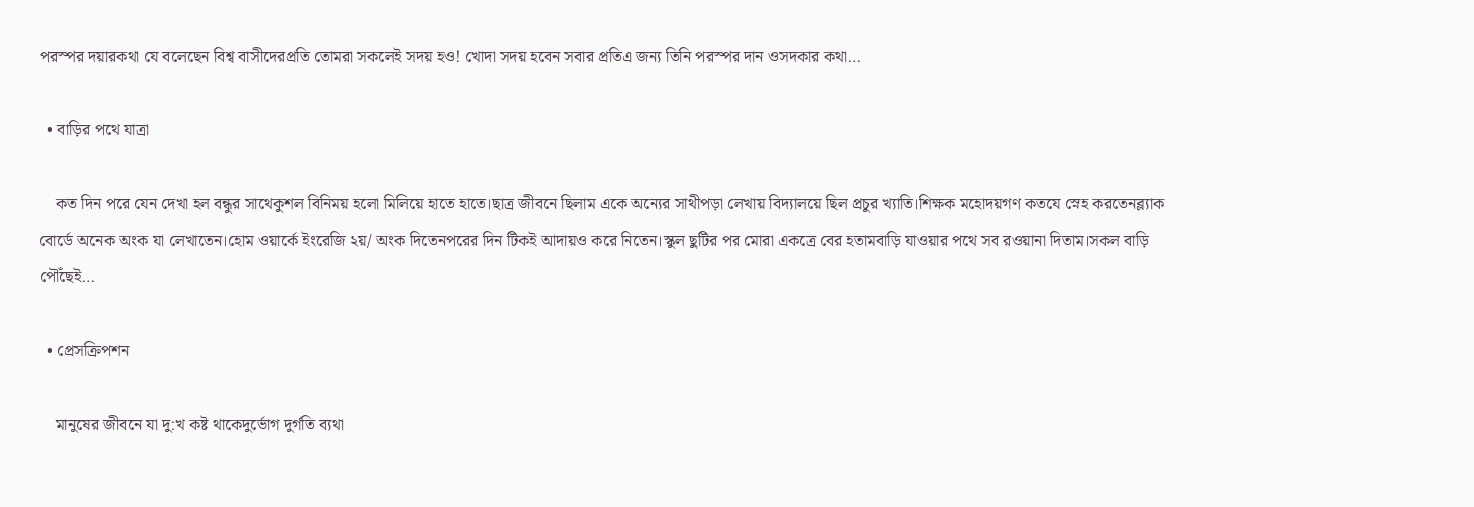পরস্পর দয়ারকথা যে বলেছেন বিশ্ব বাসীদেরপ্রতি তোমরা সকলেই সদয় হও! খোদা সদয় হবেন সবার প্রতিএ জন্য তিনি পরস্পর দান ওসদকার কথা…

  • বাড়ির পথে যাত্রা

    কত দিন পরে যেন দেখা হল বন্ধুর সাথেকুশল বিনিময় হলো মিলিয়ে হাতে হাতে।ছাত্র জীবনে ছিলাম একে অন্যের সাথীপড়া লেখায় বিদ্যালয়ে ছিল প্রচুর খ্যাতি।শিক্ষক মহোদয়গণ কতযে স্নেহ করতেনব্ল্যাক বোর্ডে অনেক অংক যা লেখাতেন।হোম ওয়ার্কে ইংরেজি ২য়/ অংক দিতেনপরের দিন টিকই আদায়ও করে নিতেন।স্কুল ছুটির পর মোরা একত্রে বের হতামবাড়ি যাওয়ার পথে সব রওয়ানা দিতাম।সকল বাড়ি পৌঁছেই…

  • প্রেসক্রিপশন

    মানুষের জীবনে যা দু:খ কষ্ট থাকেদুর্ভোগ দুর্গতি ব্যথা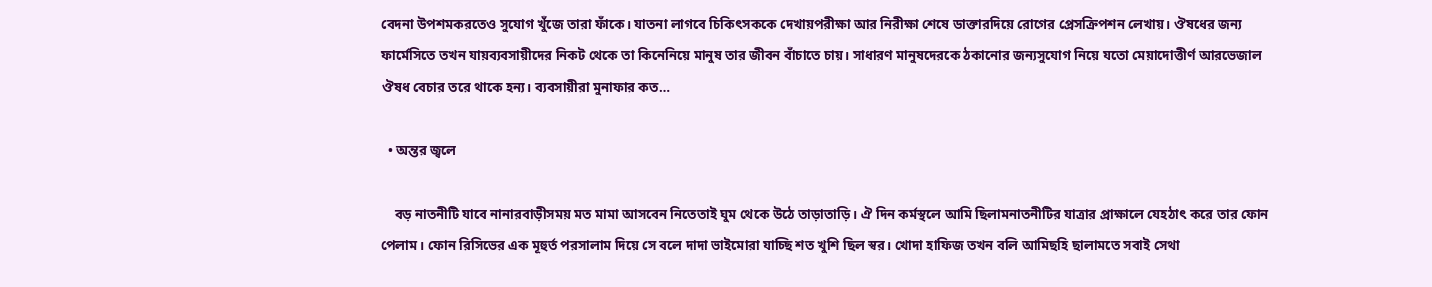বেদনা উপশমকরতেও সুযোগ খুঁজে তারা ফাঁকে। যাতনা লাগবে চিকিৎসককে দেখায়পরীক্ষা আর নিরীক্ষা শেষে ডাক্তারদিয়ে রোগের প্রেসক্রিপশন লেখায়। ঔষধের জন্য ফার্মেসিতে তখন যায়ব্যবসায়ীদের নিকট থেকে তা কিনেনিয়ে মানুষ তার জীবন বাঁচাতে চায়। সাধারণ মানুষদেরকে ঠকানোর জন্যসুযোগ নিয়ে যতো মেয়াদোত্তীর্ণ আরভেজাল ঔষধ বেচার তরে থাকে হন্য। ব্যবসায়ীরা মুনাফার কত…

  • অন্তর জ্বলে

    বড় নাতনীটি যাবে নানারবাড়ীসময় মত মামা আসবেন নিতেতাই ঘুম থেকে উঠে তাড়াতাড়ি। ঐ দিন কর্মস্থলে আমি ছিলামনাতনীটির যাত্রার প্রাক্ষালে যেহঠাৎ করে তার ফোন পেলাম। ফোন রিসিভের এক মূহুর্ত পরসালাম দিয়ে সে বলে দাদা ভাইমোরা যাচ্ছি শত খুশি ছিল স্বর। খোদা হাফিজ তখন বলি আমিছহি ছালামতে সবাই সেথা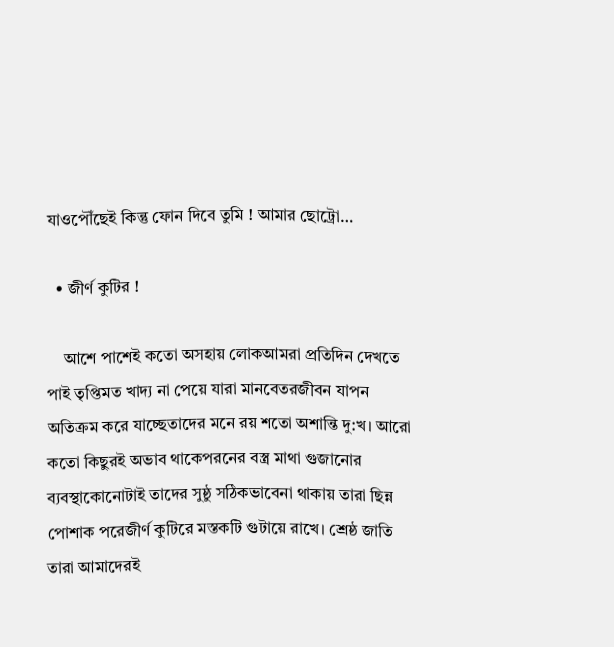যাওপৌঁছেই কিন্তু ফোন দিবে তুমি ! আমার ছোট্রো…

  • জীর্ণ কুটির !

    আশে পাশেই কতো অসহায় লোকআমরা প্রতিদিন দেখতে পাই তৃপ্তিমত খাদ্য না পেয়ে যারা মানবেতরজীবন যাপন অতিক্রম করে যাচ্ছেতাদের মনে রয় শতো অশান্তি দু:খ। আরো কতো কিছুরই অভাব থাকেপরনের বস্ত্র মাথা গুজানোর ব্যবস্থাকোনোটাই তাদের সুষ্ঠু সঠিকভাবেনা থাকায় তারা ছিন্ন পোশাক পরেজীর্ণ কুটিরে মস্তকটি গুটায়ে রাখে। শ্রেষ্ঠ জাতি তারা আমাদেরই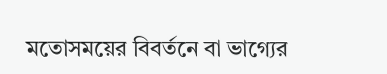মতোসময়ের বিবর্তনে বা ভাগ্যের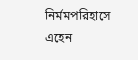নির্মমপরিহাসে এহেন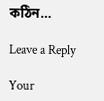কঠিন…

Leave a Reply

Your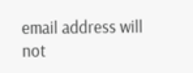email address will not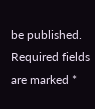be published. Required fields are marked *